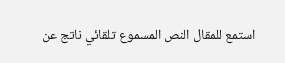استمع للمقال النص المسموع تلقائي ناتج عن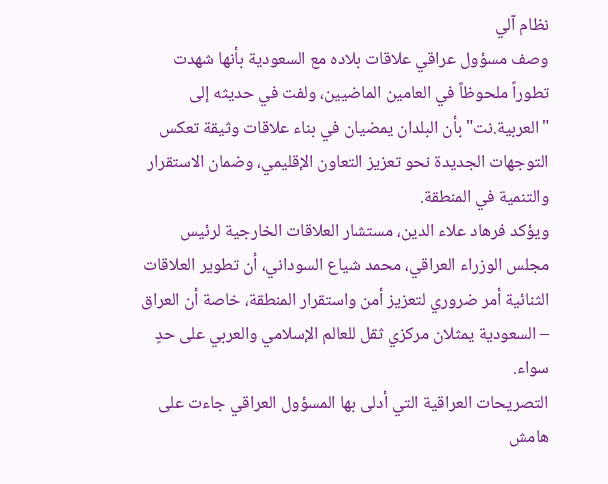نظام آلي
وصف مسؤول عراقي علاقات بلاده مع السعودية بأنها شهدت تطوراً ملحوظاً في العامين الماضيين، ولفت في حديثه إلى "العربية.نت" بأن البلدان يمضيان في بناء علاقات وثيقة تعكس التوجهات الجديدة نحو تعزيز التعاون الإقليمي، وضمان الاستقرار والتنمية في المنطقة.
ويؤكد فرهاد علاء الدين، مستشار العلاقات الخارجية لرئيس مجلس الوزراء العراقي، محمد شياع السوداني، أن تطوير العلاقات الثنائية أمر ضروري لتعزيز أمن واستقرار المنطقة، خاصة أن العراق – السعودية يمثلان مركزي ثقل للعالم الإسلامي والعربي على حدٍ سواء.
التصريحات العراقية التي أدلى بها المسؤول العراقي جاءت على هامش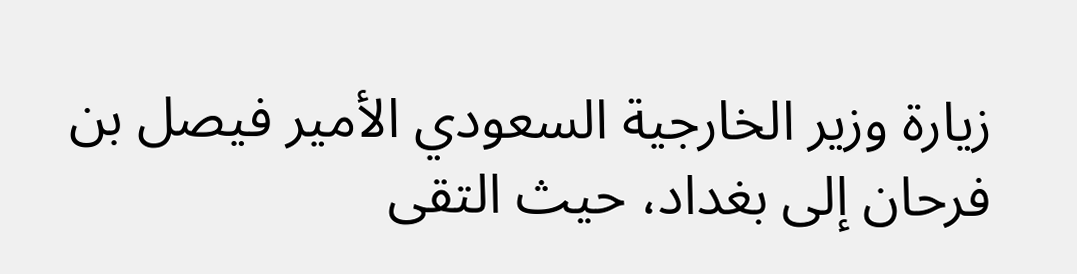زيارة وزير الخارجية السعودي الأمير فيصل بن فرحان إلى بغداد، حيث التقى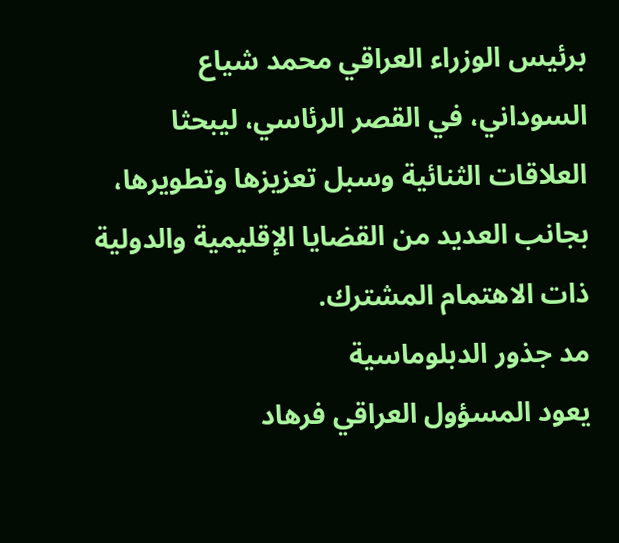برئيس الوزراء العراقي محمد شياع السوداني، في القصر الرئاسي، ليبحثا العلاقات الثنائية وسبل تعزيزها وتطويرها، بجانب العديد من القضايا الإقليمية والدولية ذات الاهتمام المشترك.
مد جذور الدبلوماسية
يعود المسؤول العراقي فرهاد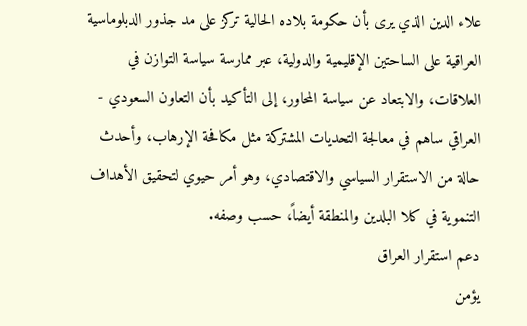علاء الدين الذي يرى بأن حكومة بلاده الحالية تركز على مد جذور الدبلوماسية العراقية على الساحتين الإقليمية والدولية، عبر ممارسة سياسة التوازن في العلاقات، والابتعاد عن سياسة المحاور، إلى التأكيد بأن التعاون السعودي - العراقي ساهم في معالجة التحديات المشتركة مثل مكافحة الإرهاب، وأحدث حالة من الاستقرار السياسي والاقتصادي، وهو أمر حيوي لتحقيق الأهداف التنموية في كلا البلدين والمنطقة أيضاً، حسب وصفه.
دعم استقرار العراق
يؤمن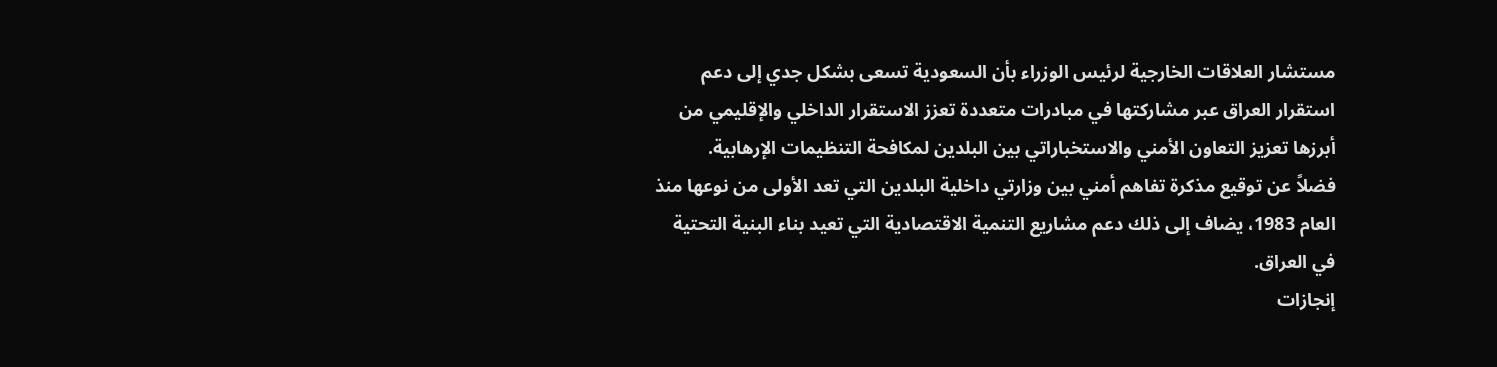مستشار العلاقات الخارجية لرئيس الوزراء بأن السعودية تسعى بشكل جدي إلى دعم استقرار العراق عبر مشاركتها في مبادرات متعددة تعزز الاستقرار الداخلي والإقليمي من أبرزها تعزيز التعاون الأمني والاستخباراتي بين البلدين لمكافحة التنظيمات الإرهابية.
فضلاً عن توقيع مذكرة تفاهم أمني بين وزارتي داخلية البلدين التي تعد الأولى من نوعها منذ العام 1983، يضاف إلى ذلك دعم مشاريع التنمية الاقتصادية التي تعيد بناء البنية التحتية في العراق.
إنجازات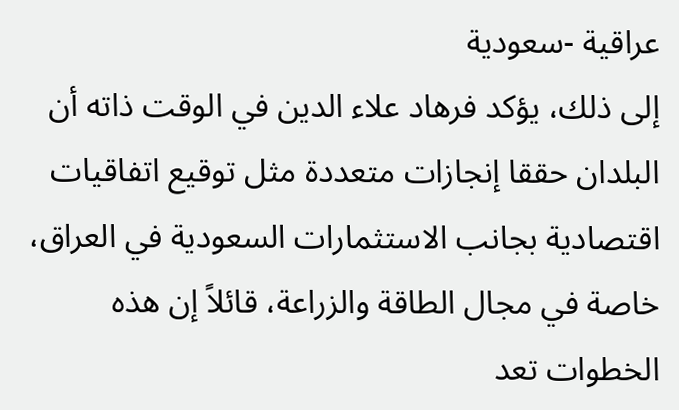عراقية -سعودية
إلى ذلك، يؤكد فرهاد علاء الدين في الوقت ذاته أن البلدان حققا إنجازات متعددة مثل توقيع اتفاقيات اقتصادية بجانب الاستثمارات السعودية في العراق، خاصة في مجال الطاقة والزراعة، قائلاً إن هذه الخطوات تعد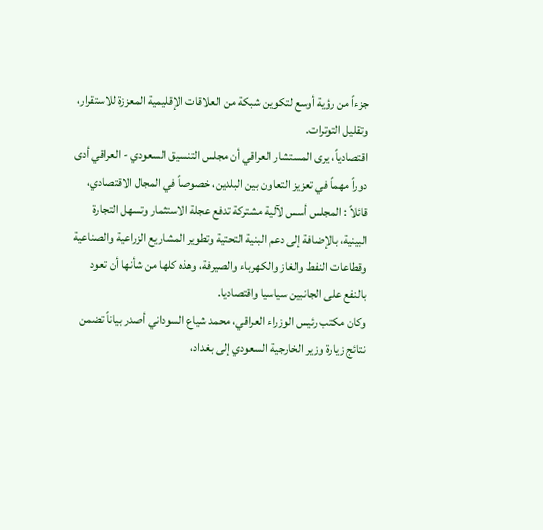جزءاً من رؤية أوسع لتكوين شبكة من العلاقات الإقليمية المعززة للاستقرار، وتقليل التوترات.
اقتصادياً، يرى المستشار العراقي أن مجلس التنسيق السعودي - العراقي أدى دوراً مهماً في تعزيز التعاون بين البلدين، خصوصاً في المجال الاقتصادي، قائلاً : المجلس أسس لآلية مشتركة تدفع عجلة الاستثمار وتسهل التجارة البينية، بالإضافة إلى دعم البنية التحتية وتطوير المشاريع الزراعية والصناعية وقطاعات النفط والغاز والكهرباء والصيرفة، وهذه كلها من شأنها أن تعود بالنفع على الجانبين سياسيا واقتصاديا.
وكان مكتب رئيس الوزراء العراقي، محمد شياع السوداني أصدر بياناً تضمن نتائج زيارة وزير الخارجية السعودي إلى بغداد،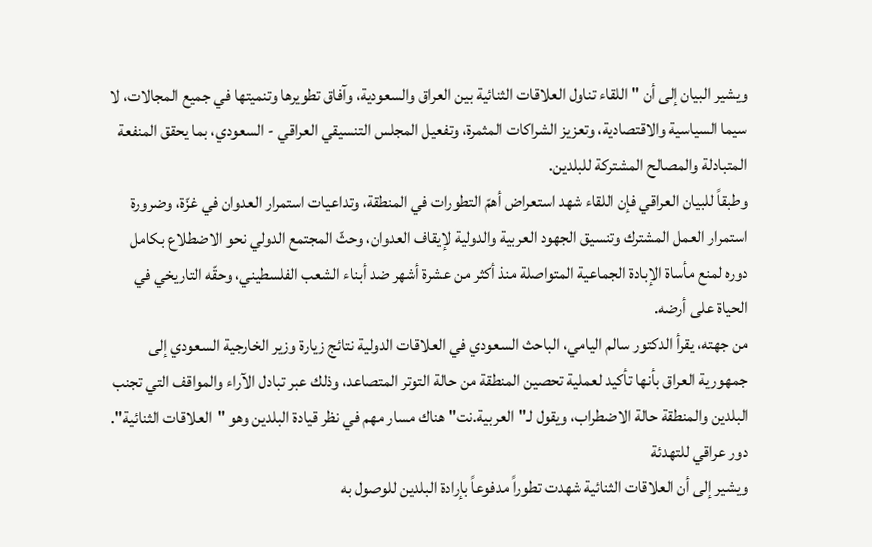ويشير البيان إلى أن "اللقاء تناول العلاقات الثنائية بين العراق والسعودية، وآفاق تطويرها وتنميتها في جميع المجالات، لا سيما السياسية والاقتصادية، وتعزيز الشراكات المثمرة، وتفعيل المجلس التنسيقي العراقي - السعودي، بما يحقق المنفعة المتبادلة والمصالح المشتركة للبلدين.
وطبقاً للبيان العراقي فإن اللقاء شهد استعراض أهمّ التطورات في المنطقة، وتداعيات استمرار العدوان في غزّة، وضرورة استمرار العمل المشترك وتنسيق الجهود العربية والدولية لإيقاف العدوان، وحثّ المجتمع الدولي نحو الاضطلاع بكامل دوره لمنع مأساة الإبادة الجماعية المتواصلة منذ أكثر من عشرة أشهر ضد أبناء الشعب الفلسطيني، وحقّه التاريخي في الحياة على أرضه.
من جهته، يقرأ الدكتور سالم اليامي، الباحث السعودي في العلاقات الدولية نتائج زيارة وزير الخارجية السعودي إلى جمهورية العراق بأنها تأكيد لعملية تحصين المنطقة من حالة التوتر المتصاعد، وذلك عبر تبادل الآراء والمواقف التي تجنب البلدين والمنطقة حالة الاضطراب، ويقول لـ"العربية.نت" هناك مسار مهم في نظر قيادة البلدين وهو "العلاقات الثنائية".
دور عراقي للتهدئة
ويشير إلى أن العلاقات الثنائية شهدت تطوراً مدفوعاً بإرادة البلدين للوصول به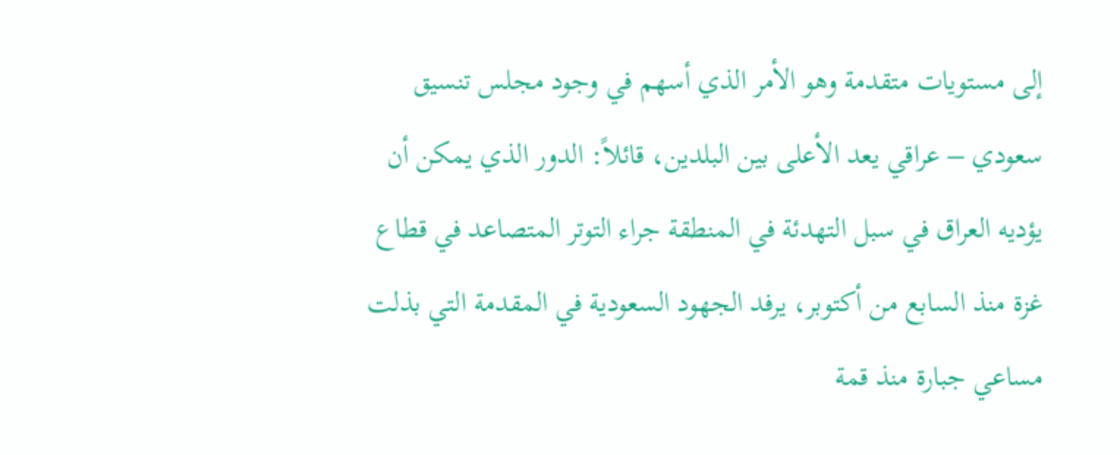إلى مستويات متقدمة وهو الأمر الذي أسهم في وجود مجلس تنسيق سعودي – عراقي يعد الأعلى بين البلدين، قائلاً: الدور الذي يمكن أن يؤديه العراق في سبل التهدئة في المنطقة جراء التوتر المتصاعد في قطاع غزة منذ السابع من أكتوبر، يرفد الجهود السعودية في المقدمة التي بذلت مساعي جبارة منذ قمة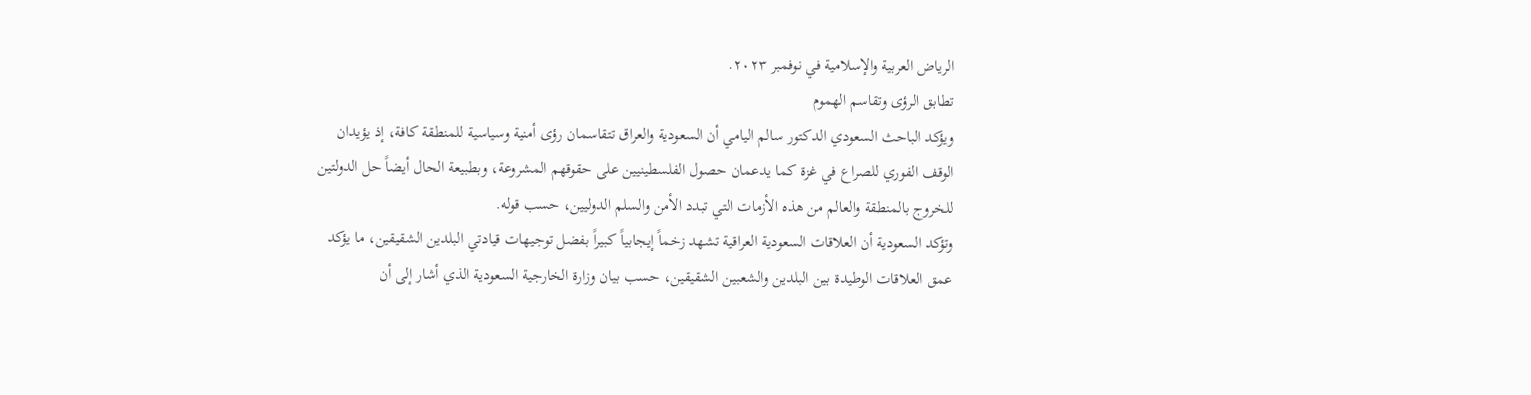الرياض العربية والإسلامية في نوفمبر ٢٠٢٣.
تطابق الرؤى وتقاسم الهموم
ويؤكد الباحث السعودي الدكتور سالم اليامي أن السعودية والعراق تتقاسمان رؤى أمنية وسياسية للمنطقة كافة، إذ يؤيدان الوقف الفوري للصراع في غزة كما يدعمان حصول الفلسطينيين على حقوقهم المشروعة، وبطبيعة الحال أيضاً حل الدولتين للخروج بالمنطقة والعالم من هذه الأزمات التي تبدد الأمن والسلم الدوليين، حسب قوله.
وتؤكد السعودية أن العلاقات السعودية العراقية تشهد زخماً إيجابياً كبيراً بفضل توجيهات قيادتي البلدين الشقيقين، ما يؤكد عمق العلاقات الوطيدة بين البلدين والشعبين الشقيقين، حسب بيان وزارة الخارجية السعودية الذي أشار إلى أن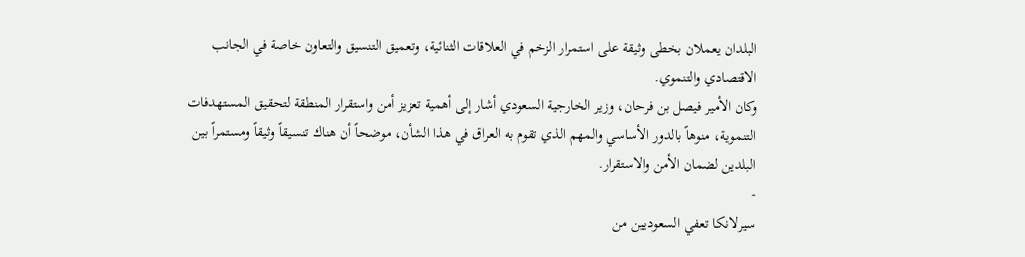البلدان يعملان بخطى وثيقة على استمرار الزخم في العلاقات الثنائية، وتعميق التنسيق والتعاون خاصة في الجانب الاقتصادي والتنموي.
وكان الأمير فيصل بن فرحان، وزير الخارجية السعودي أشار إلى أهمية تعزيز أمن واستقرار المنطقة لتحقيق المستهدفات التنموية، منوهاً بالدور الأساسي والمهم الذي تقوم به العراق في هذا الشأن، موضحاً أن هناك تنسيقاً وثيقاً ومستمراً بين البلدين لضمان الأمن والاستقرار.
-
سيرلانكا تعفي السعوديين من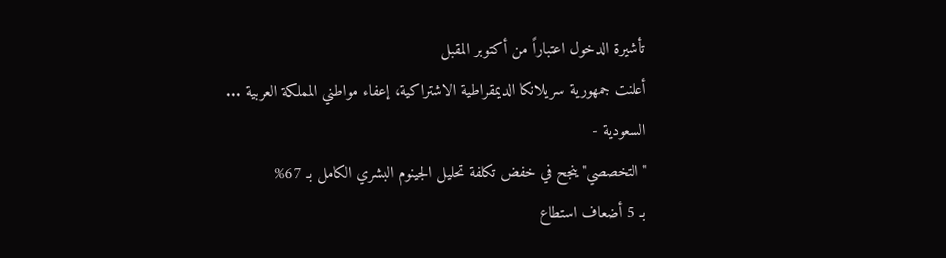تأشيرة الدخول اعتباراً من أكتوبر المقبل
أعلنت جمهورية سريلانكا الديمقراطية الاشتراكية، إعفاء مواطني المملكة العربية ...
السعودية -
"التخصصي" ينجح في خفض تكلفة تحليل الجينوم البشري الكامل بـ 67%
بـ 5 أضعاف استطاع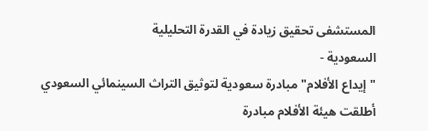المستشفى تحقيق زيادة في القدرة التحليلية
السعودية -
"إيداع الأفلام" مبادرة سعودية لتوثيق التراث السينمائي السعودي
أطلقت هيئة الأفلام مبادرة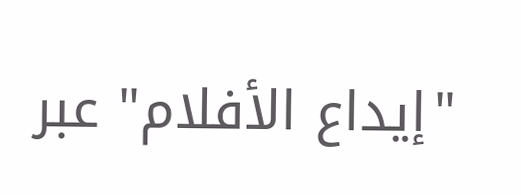"إيداع الأفلام" عبر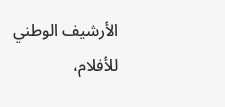الأرشيف الوطني للأفلام،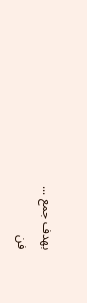بهدف جمع ...
فن